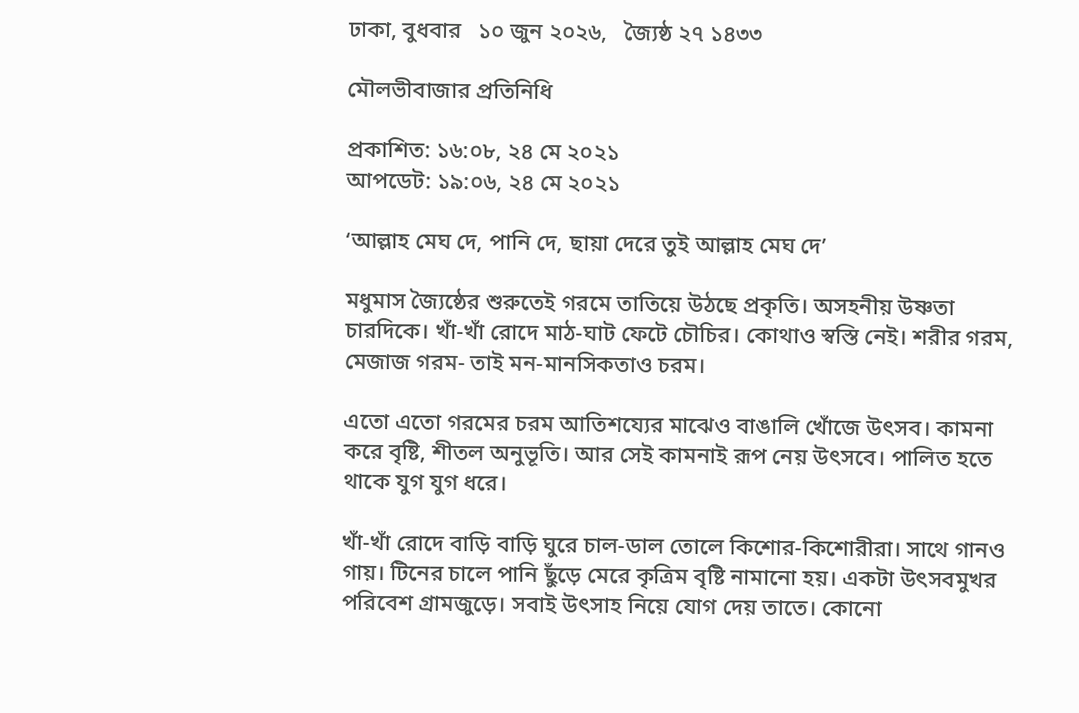ঢাকা, বুধবার   ১০ জুন ২০২৬,   জ্যৈষ্ঠ ২৭ ১৪৩৩

মৌলভীবাজার প্রতিনিধি

প্রকাশিত: ১৬:০৮, ২৪ মে ২০২১
আপডেট: ১৯:০৬, ২৪ মে ২০২১

‘আল্লাহ মেঘ দে, পানি দে, ছায়া দেরে তুই আল্লাহ মেঘ দে’

মধুমাস জ্যৈষ্ঠের শুরুতেই গরমে তাতিয়ে উঠছে প্রকৃতি। অসহনীয় উষ্ণতা চারদিকে। খাঁ-খাঁ রোদে মাঠ-ঘাট ফেটে চৌচির। কোথাও স্বস্তি নেই। শরীর গরম, মেজাজ গরম- তাই মন-মানসিকতাও চরম।

এতো এতো গরমের চরম আতিশয্যের মাঝেও বাঙালি খোঁজে উৎসব। কামনা করে বৃষ্টি, শীতল অনুভূতি। আর সেই কামনাই রূপ নেয় উৎসবে। পালিত হতে থাকে যুগ যুগ ধরে।

খাঁ-খাঁ রোদে বাড়ি বাড়ি ঘুরে চাল-ডাল তোলে কিশোর-কিশোরীরা। সাথে গানও গায়। টিনের চালে পানি ছুঁড়ে মেরে কৃত্রিম বৃষ্টি নামানো হয়। একটা উৎসবমুখর পরিবেশ গ্রামজুড়ে। সবাই উৎসাহ নিয়ে যোগ দেয় তাতে। কোনো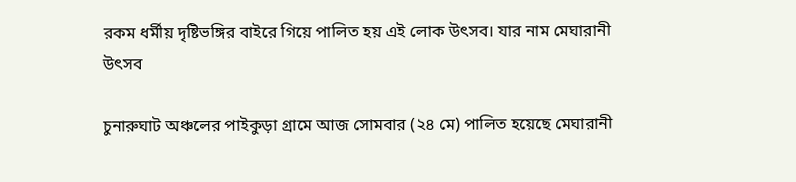রকম ধর্মীয় দৃষ্টিভঙ্গির বাইরে গিয়ে পালিত হয় এই লোক উৎসব। যার নাম মেঘারানী উৎসব

চুনারুঘাট অঞ্চলের পাইকুড়া গ্রামে আজ সোমবার (২৪ মে) পালিত হয়েছে মেঘারানী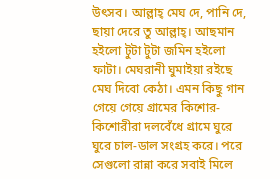উৎসব। আল্লাহ্ মেঘ দে, পানি দে, ছায়া দেরে তু আল্লাহ্। আছমান হইলো টুটা টুটা জমিন হইলো ফাটা। মেঘরানী ঘুমাইয়া রইছে মেঘ দিবো কেঠা। এমন কিছু গান গেয়ে গেয়ে গ্রামের কিশোর-কিশোরীরা দলবেঁধে গ্রামে ঘুরে ঘুরে চাল-ডাল সংগ্রহ করে। পরে সেগুলো রান্না করে সবাই মিলে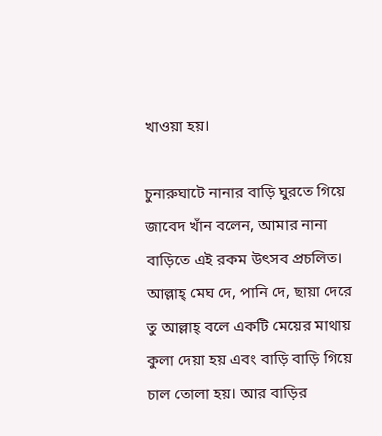খাওয়া হয়।

চুনারুঘাটে নানার বাড়ি ঘুরতে গিয়ে জাবেদ খাঁন বলেন, আমার নানা বাড়িতে এই রকম উৎসব প্রচলিত। আল্লাহ্ মেঘ দে, পানি দে, ছায়া দেরে তু আল্লাহ্ বলে একটি মেয়ের মাথায় কুলা দেয়া হয় এবং বাড়ি বাড়ি গিয়ে চাল তোলা হয়। আর বাড়ির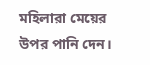মহিলারা মেয়ের উপর পানি দেন।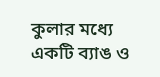কুলার মধ্যে একটি ব্যাঙ ও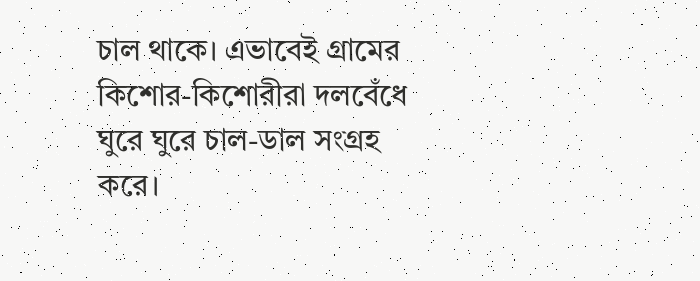চাল থাকে। এভাবেই গ্রামের কিশোর-কিশোরীরা দলবেঁধে ঘুরে ঘুরে চাল-ডাল সংগ্রহ করে।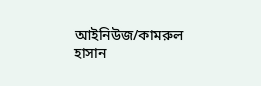আইনিউজ/কামরুল হাসান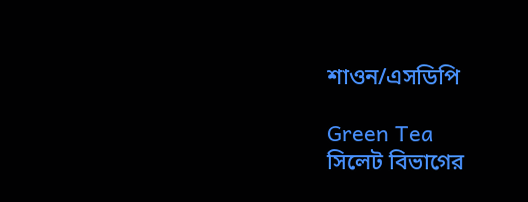শাওন/এসডিপি

Green Tea
সিলেট বিভাগের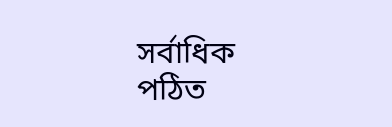সর্বাধিক পঠিত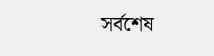সর্বশেষ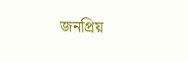জনপ্রিয়